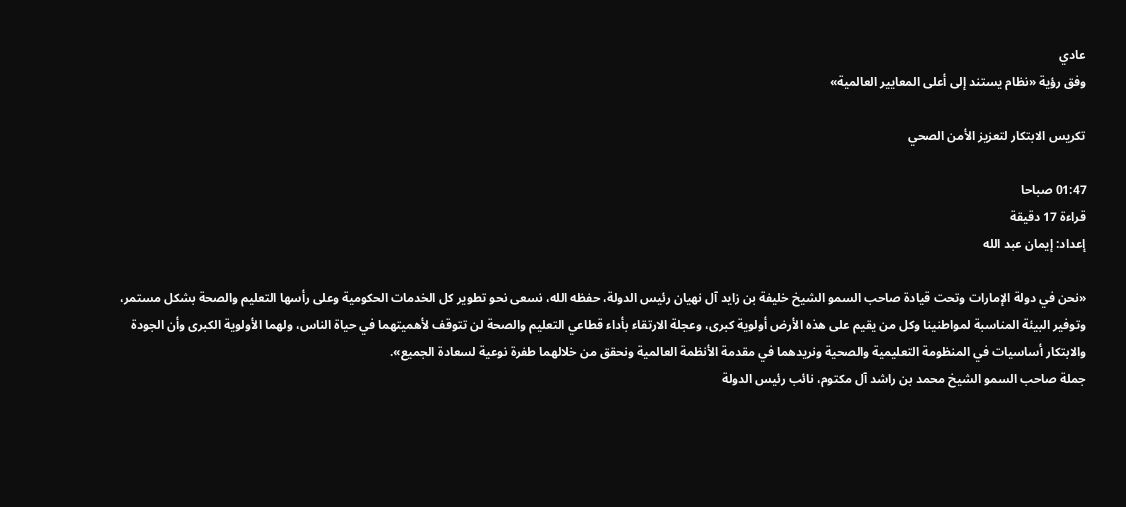عادي
وفق رؤية «نظام يستند إلى أعلى المعايير العالمية»

تكريس الابتكار لتعزيز الأمن الصحي

01:47 صباحا
قراءة 17 دقيقة
إعداد: إيمان عبد الله

«نحن في دولة الإمارات وتحت قيادة صاحب السمو الشيخ خليفة بن زايد آل نهيان رئيس الدولة، حفظه الله، نسعى نحو تطوير كل الخدمات الحكومية وعلى رأسها التعليم والصحة بشكل مستمر، وتوفير البيئة المناسبة لمواطنينا وكل من يقيم على هذه الأرض أولوية كبرى، وعجلة الارتقاء بأداء قطاعي التعليم والصحة لن تتوقف لأهميتهما في حياة الناس، ولهما الأولوية الكبرى وأن الجودة والابتكار أساسيات في المنظومة التعليمية والصحية ونريدهما في مقدمة الأنظمة العالمية ونحقق من خلالهما طفرة نوعية لسعادة الجميع».
جملة صاحب السمو الشيخ محمد بن راشد آل مكتوم، نائب رئيس الدولة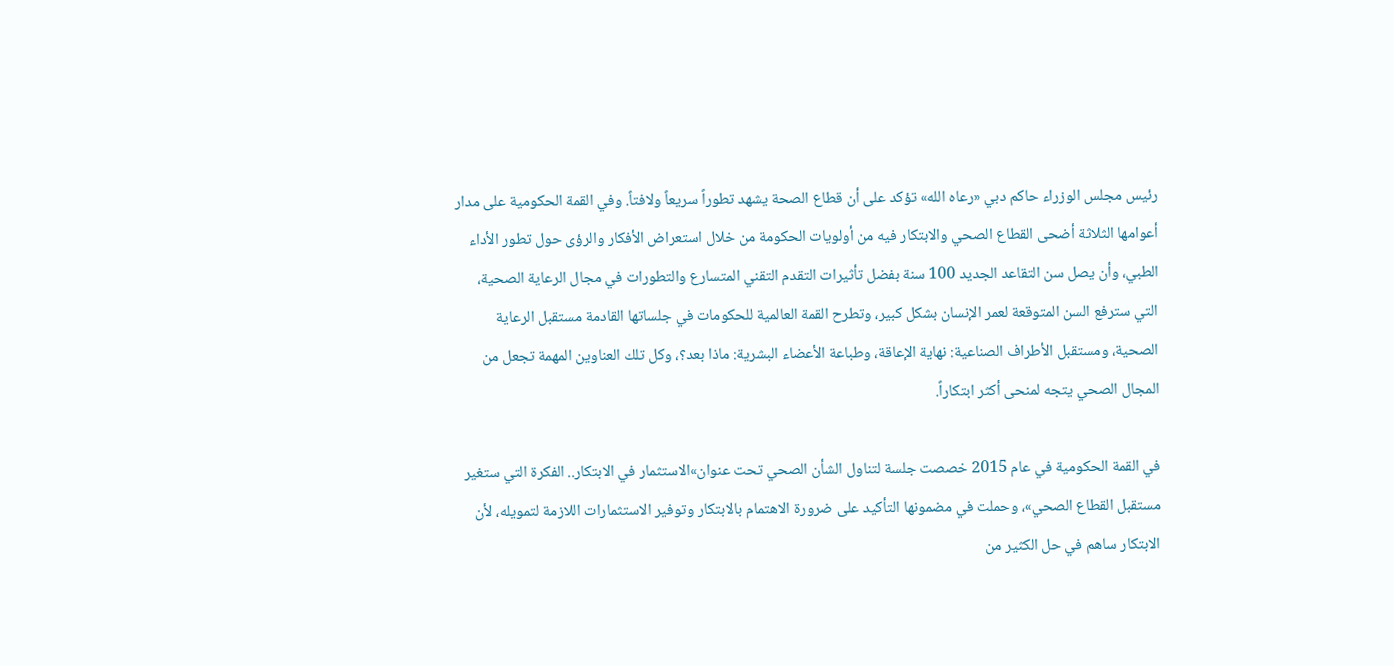رئيس مجلس الوزراء حاكم دبي «رعاه الله» تؤكد على أن قطاع الصحة يشهد تطوراً سريعاً ولافتاً. وفي القمة الحكومية على مدار أعوامها الثلاثة أضحى القطاع الصحي والابتكار فيه من أولويات الحكومة من خلال استعراض الأفكار والرؤى حول تطور الأداء الطبي، وأن يصل سن التقاعد الجديد 100 سنة بفضل تأثيرات التقدم التقني المتسارع والتطورات في مجال الرعاية الصحية، التي سترفع السن المتوقعة لعمر الإنسان بشكل كبير، وتطرح القمة العالمية للحكومات في جلساتها القادمة مستقبل الرعاية الصحية، ومستقبل الأطراف الصناعية: نهاية الإعاقة، وطباعة الأعضاء البشرية: ماذا بعد؟، وكل تلك العناوين المهمة تجعل من المجال الصحي يتجه لمنحى أكثر ابتكاراً.

في القمة الحكومية في عام 2015 خصصت جلسة لتناول الشأن الصحي تحت عنوان»الاستثمار في الابتكار.. الفكرة التي ستغير مستقبل القطاع الصحي»، وحملت في مضمونها التأكيد على ضرورة الاهتمام بالابتكار وتوفير الاستثمارات اللازمة لتمويله، لأن الابتكار ساهم في حل الكثير من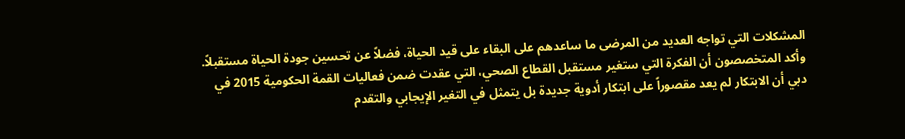المشكلات التي تواجه العديد من المرضى ما ساعدهم على البقاء على قيد الحياة، فضلاً عن تحسين جودة الحياة مستقبلاً.
وأكد المتخصصون أن الفكرة التي ستغير مستقبل القطاع الصحي، التي عقدت ضمن فعاليات القمة الحكومية 2015 في دبي أن الابتكار لم يعد مقصوراً على ابتكار أدوية جديدة بل يتمثل في التغير الإيجابي والتقدم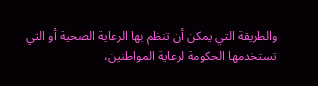والطريقة التي يمكن أن تنظم بها الرعاية الصحية أو التي تستخدمها الحكومة لرعاية المواطنين،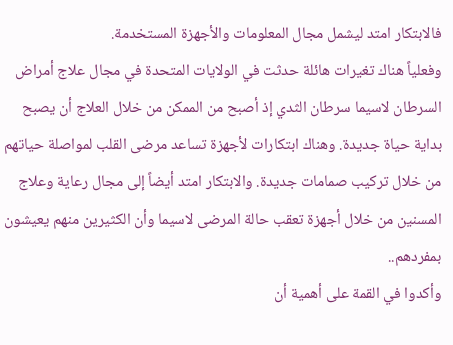فالابتكار امتد ليشمل مجال المعلومات والأجهزة المستخدمة.
وفعلياً هناك تغيرات هائلة حدثت في الولايات المتحدة في مجال علاج أمراض السرطان لاسيما سرطان الثدي إذ أصبح من الممكن من خلال العلاج أن يصبح بداية حياة جديدة. وهناك ابتكارات لأجهزة تساعد مرضى القلب لمواصلة حياتهم من خلال تركيب صمامات جديدة. والابتكار امتد أيضاً إلى مجال رعاية وعلاج المسنين من خلال أجهزة تعقب حالة المرضى لاسيما وأن الكثيرين منهم يعيشون بمفردهم..
وأكدوا في القمة على أهمية أن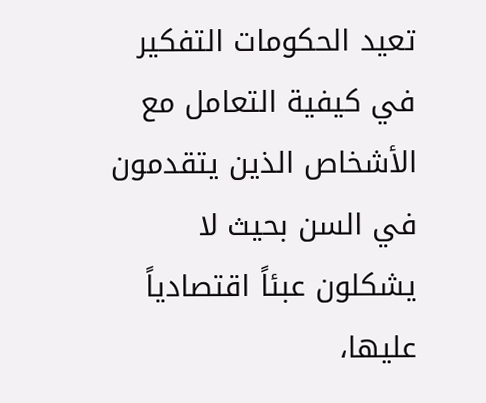تعيد الحكومات التفكير في كيفية التعامل مع الأشخاص الذين يتقدمون في السن بحيث لا يشكلون عبئاً اقتصادياً عليها،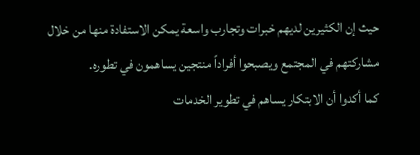حيث إن الكثيرين لديهم خبرات وتجارب واسعة يمكن الاستفادة منها من خلال مشاركتهم في المجتمع ويصبحوا أفراداً منتجين يساهمون في تطوره.
كما أكدوا أن الابتكار يساهم في تطوير الخدمات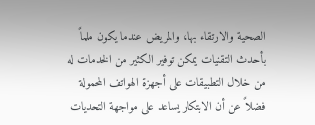الصحية والارتقاء بها، والمريض عندما يكون ملماً بأحدث التقنيات يمكن توفير الكثير من الخدمات له من خلال التطبيقات على أجهزة الهواتف المحمولة فضلاً عن أن الابتكار يساعد على مواجهة التحديات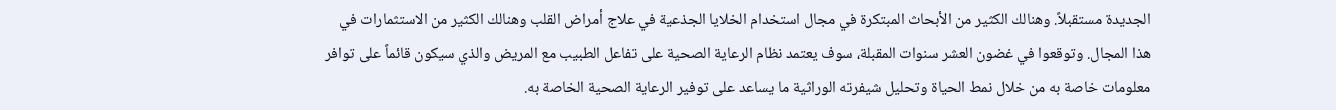الجديدة مستقبلاً. وهنالك الكثير من الأبحاث المبتكرة في مجال استخدام الخلايا الجذعية في علاج أمراض القلب وهنالك الكثير من الاستثمارات في هذا المجال. وتوقعوا في غضون العشر سنوات المقبلة، سوف يعتمد نظام الرعاية الصحية على تفاعل الطبيب مع المريض والذي سيكون قائماً على توافر معلومات خاصة به من خلال نمط الحياة وتحليل شيفرته الوراثية ما يساعد على توفير الرعاية الصحية الخاصة به.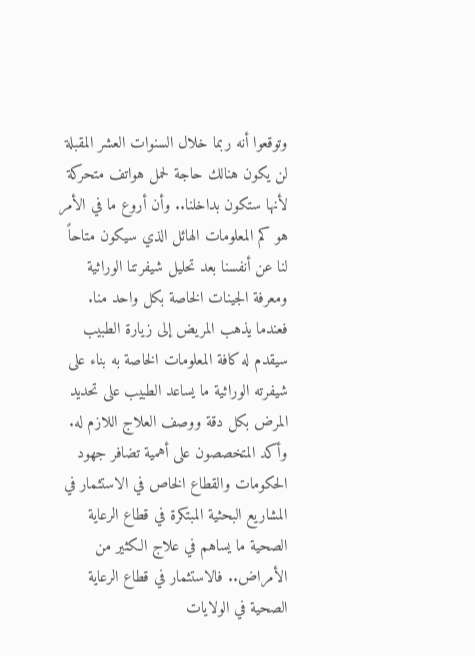وتوقعوا أنه ربما خلال السنوات العشر المقبلة لن يكون هنالك حاجة لحمل هواتف متحركة لأنها ستكون بداخلنا.. وأن أروع ما في الأمر هو كم المعلومات الهائل الذي سيكون متاحاً لنا عن أنفسنا بعد تحليل شيفرتنا الوراثية ومعرفة الجينات الخاصة بكل واحد منا. فعندما يذهب المريض إلى زيارة الطبيب سيقدم له كافة المعلومات الخاصة به بناء على شيفرته الوراثية ما يساعد الطبيب على تحديد المرض بكل دقة ووصف العلاج اللازم له.
وأكد المتخصصون على أهمية تضافر جهود الحكومات والقطاع الخاص في الاستثمار في المشاريع البحثية المبتكرة في قطاع الرعاية الصحية ما يساهم في علاج الكثير من الأمراض.. فالاستثمار في قطاع الرعاية الصحية في الولايات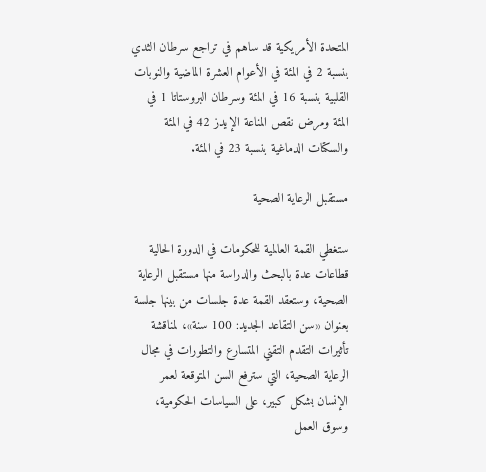المتحدة الأمريكية قد ساهم في تراجع سرطان الثدي بنسبة 2 في المئة في الأعوام العشرة الماضية والنوبات القلبية بنسبة 16 في المئة وسرطان البروستاتا 1 في المئة ومرض نقص المناعة الإيدز 42 في المئة والسكتات الدماغية بنسبة 23 في المئة.

مستقبل الرعاية الصحية

ستغطي القمة العالمية للحكومات في الدورة الحالية قطاعات عدة بالبحث والدراسة منها مستقبل الرعاية الصحية، وستعقد القمة عدة جلسات من بينها جلسة بعنوان «سن التقاعد الجديد: 100 سنة»، لمناقشة تأثيرات التقدم التقني المتسارع والتطورات في مجال الرعاية الصحية، التي سترفع السن المتوقعة لعمر الإنسان بشكل كبير، على السياسات الحكومية، وسوق العمل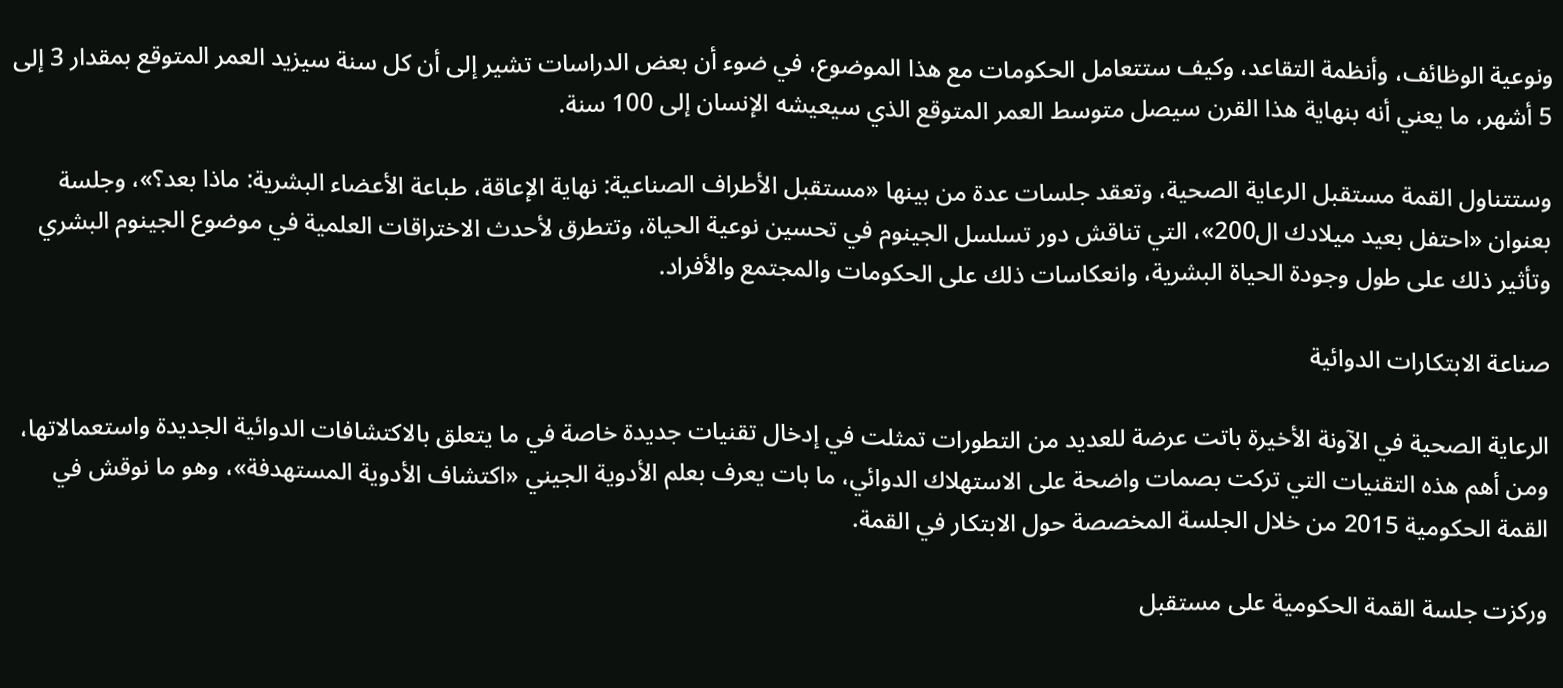ونوعية الوظائف، وأنظمة التقاعد، وكيف ستتعامل الحكومات مع هذا الموضوع، في ضوء أن بعض الدراسات تشير إلى أن كل سنة سيزيد العمر المتوقع بمقدار 3 إلى 5 أشهر، ما يعني أنه بنهاية هذا القرن سيصل متوسط العمر المتوقع الذي سيعيشه الإنسان إلى 100 سنة.

وستتناول القمة مستقبل الرعاية الصحية، وتعقد جلسات عدة من بينها «مستقبل الأطراف الصناعية: نهاية الإعاقة، طباعة الأعضاء البشرية: ماذا بعد؟»، وجلسة بعنوان «احتفل بعيد ميلادك ال200»، التي تناقش دور تسلسل الجينوم في تحسين نوعية الحياة، وتتطرق لأحدث الاختراقات العلمية في موضوع الجينوم البشري وتأثير ذلك على طول وجودة الحياة البشرية، وانعكاسات ذلك على الحكومات والمجتمع والأفراد.

صناعة الابتكارات الدوائية

الرعاية الصحية في الآونة الأخيرة باتت عرضة للعديد من التطورات تمثلت في إدخال تقنيات جديدة خاصة في ما يتعلق بالاكتشافات الدوائية الجديدة واستعمالاتها، ومن أهم هذه التقنيات التي تركت بصمات واضحة على الاستهلاك الدوائي، ما بات يعرف بعلم الأدوية الجيني «اكتشاف الأدوية المستهدفة»، وهو ما نوقش في القمة الحكومية 2015 من خلال الجلسة المخصصة حول الابتكار في القمة.

وركزت جلسة القمة الحكومية على مستقبل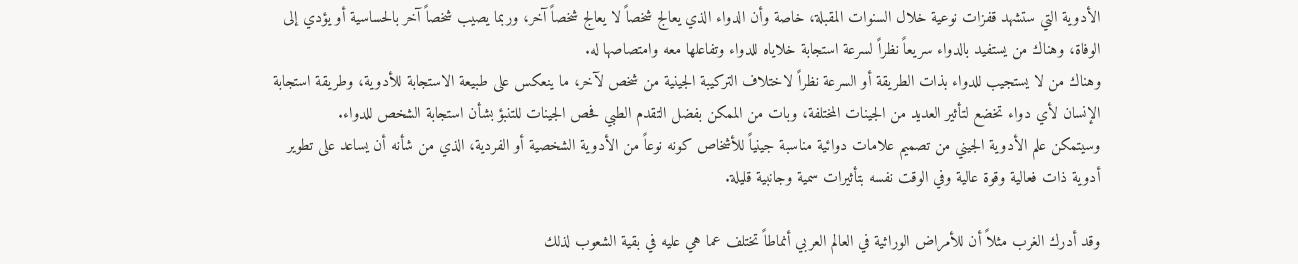الأدوية التي ستشهد قفزات نوعية خلال السنوات المقبلة، خاصة وأن الدواء الذي يعالج شخصاً لا يعالج شخصاً آخر، وربما يصيب شخصاً آخر بالحساسية أو يؤدي إلى الوفاة، وهناك من يستفيد بالدواء سريعاً نظراً لسرعة استجابة خلاياه للدواء وتفاعلها معه وامتصاصها له.
وهناك من لا يستجيب للدواء بذات الطريقة أو السرعة نظراً لاختلاف التركيبة الجينية من شخص لآخر، ما ينعكس على طبيعة الاستجابة للأدوية، وطريقة استجابة الإنسان لأي دواء تخضع لتأثير العديد من الجينات المختلفة، وبات من الممكن بفضل التقدم الطبي فحص الجينات للتنبؤ بشأن استجابة الشخص للدواء.
وسيتمكن علم الأدوية الجيني من تصميم علامات دوائية مناسبة جينياً للأشخاص كونه نوعاً من الأدوية الشخصية أو الفردية، الذي من شأنه أن يساعد على تطوير أدوية ذات فعالية وقوة عالية وفي الوقت نفسه بتأثيرات سمية وجانبية قليلة.

وقد أدرك الغرب مثلاً أن للأمراض الوراثية في العالم العربي أنماطاً تختلف عما هي عليه في بقية الشعوب لذلك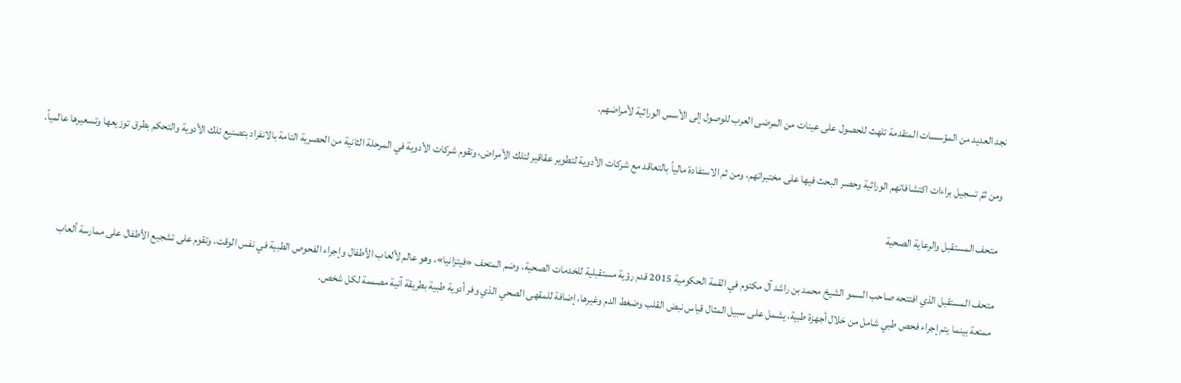نجد العديد من المؤسسات المتقدمة تلهث للحصول على عينات من المرضى العرب للوصول إلى الأسس الوراثية لأمراضهم.

ومن ثمّ تسجيل براءات اكتشافاتهم الوراثية وحصر البحث فيها على مختبراتهم، ومن ثم الاستفادة مالياً بالتعاقد مع شركات الأدوية لتطوير عقاقير لتلك الأمراض، وتقوم شركات الأدوية في المرحلة الثانية من الحصرية التامة بالانفراد بتصنيع تلك الأدوية والتحكم بطرق توزيعها وتسعيرها عالمياً.

متحف المستقبل والرعاية الصحية

متحف المستقبل الذي افتتحه صاحب السمو الشيخ محمد بن راشد آل مكتوم في القمة الحكومية 2015 قدم رؤية مستقبلية للخدمات الصحية، وضم المتحف «فيتزانيا»، وهو عالم لألعاب الأطفال وإجراء الفحوص الطبية في نفس الوقت، وتقوم على تشجيع الأطفال على ممارسة ألعاب ممتعة بينما يتم إجراء فحص طبي شامل من خلال أجهزة طبية، يشمل على سبيل المثال قياس نبض القلب وضغط الدم وغيرها، إضافة للمقهى الصحي الذي وفر أدوية طبية بطريقة آنية مصممة لكل شخص.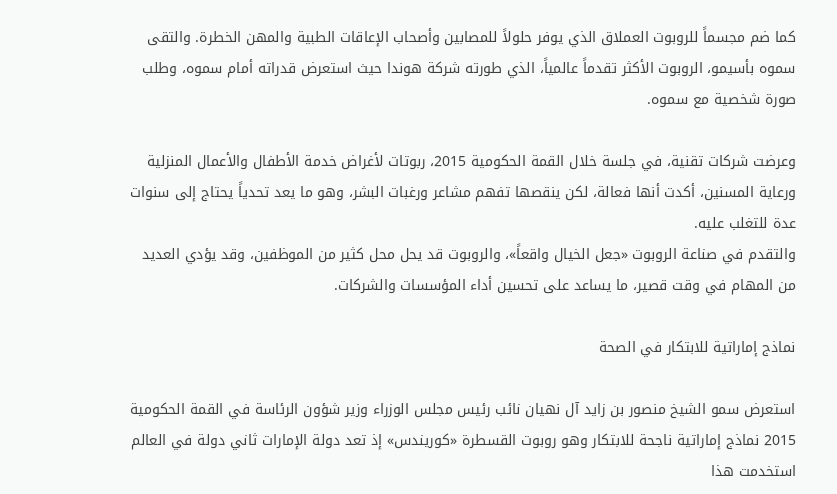كما ضم مجسماً للروبوت العملاق الذي يوفر حلولاً للمصابين وأصحاب الإعاقات الطبية والمهن الخطرة. والتقى سموه بأسيمو، الروبوت الأكثر تقدماً عالمياً، الذي طورته شركة هوندا حيث استعرض قدراته أمام سموه، وطلب صورة شخصية مع سموه.

وعرضت شركات تقنية، في جلسة خلال القمة الحكومية 2015، ربوتات لأغراض خدمة الأطفال والأعمال المنزلية ورعاية المسنين، أكدت أنها فعالة، لكن ينقصها تفهم مشاعر ورغبات البشر، وهو ما يعد تحدياً يحتاج إلى سنوات عدة للتغلب عليه.
والتقدم في صناعة الروبوت «جعل الخيال واقعاً»، والروبوت قد يحل محل كثير من الموظفين، وقد يؤدي العديد من المهام في وقت قصير، ما يساعد على تحسين أداء المؤسسات والشركات.

نماذج إماراتية للابتكار في الصحة

استعرض سمو الشيخ منصور بن زايد آل نهيان نائب رئيس مجلس الوزراء وزير شؤون الرئاسة في القمة الحكومية 2015 نماذج إماراتية ناجحة للابتكار وهو روبوت القسطرة «كوريندس» إذ تعد دولة الإمارات ثاني دولة في العالم استخدمت هذا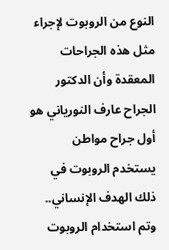النوع من الروبوت لإجراء مثل هذه الجراحات المعقدة وأن الدكتور الجراح عارف النورياني هو أول جراح مواطن يستخدم الروبوت في ذلك الهدف الإنساني.. وتم استخدام الروبوت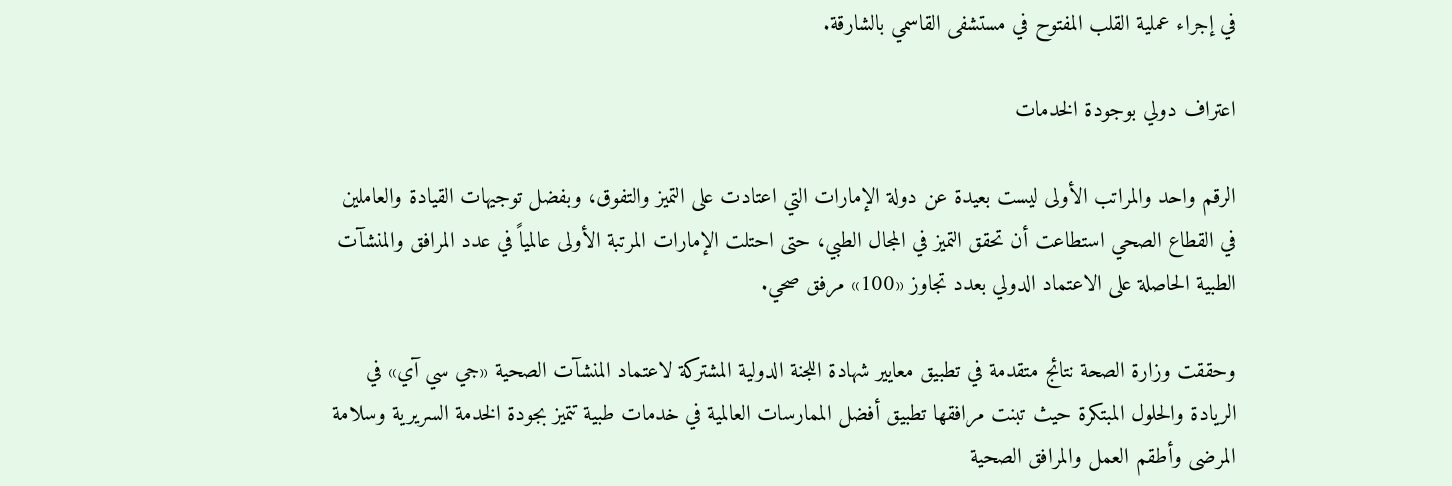في إجراء عملية القلب المفتوح في مستشفى القاسمي بالشارقة.

اعتراف دولي بوجودة الخدمات

الرقم واحد والمراتب الأولى ليست بعيدة عن دولة الإمارات التي اعتادت على التميز والتفوق، وبفضل توجيهات القيادة والعاملين في القطاع الصحي استطاعت أن تحقق التميز في المجال الطبي، حتى احتلت الإمارات المرتبة الأولى عالمياً في عدد المرافق والمنشآت الطبية الحاصلة على الاعتماد الدولي بعدد تجاوز «100» مرفق صحي.

وحققت وزارة الصحة نتائج متقدمة في تطبيق معايير شهادة اللجنة الدولية المشتركة لاعتماد المنشآت الصحية «جي سي آي» في الريادة والحلول المبتكرة حيث تبنت مرافقها تطبيق أفضل الممارسات العالمية في خدمات طبية تتميز بجودة الخدمة السريرية وسلامة المرضى وأطقم العمل والمرافق الصحية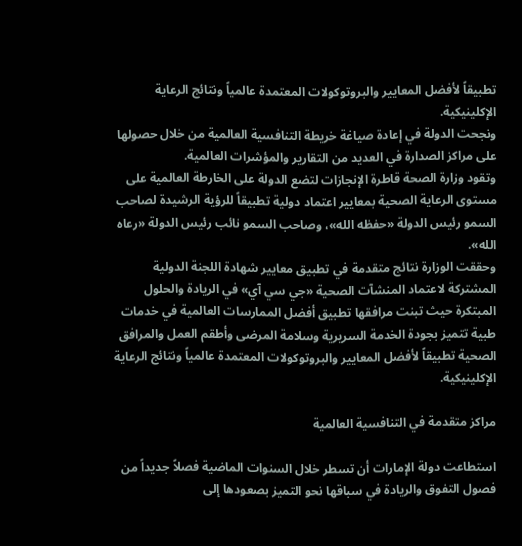تطبيقاً لأفضل المعايير والبروتوكولات المعتمدة عالمياً ونتائج الرعاية الإكلينيكية.
ونجحت الدولة في إعادة صياغة خريطة التنافسية العالمية من خلال حصولها على مراكز الصدارة في العديد من التقارير والمؤشرات العالمية.
وتقود وزارة الصحة قاطرة الإنجازات لتضع الدولة على الخارطة العالمية على مستوى الرعاية الصحية بمعايير اعتماد دولية تطبيقاً للرؤية الرشيدة لصاحب السمو رئيس الدولة «حفظه الله»، وصاحب السمو نائب رئيس الدولة «رعاه الله».
وحققت الوزارة نتائج متقدمة في تطبيق معايير شهادة اللجنة الدولية المشتركة لاعتماد المنشآت الصحية «جي سي آي» في الريادة والحلول المبتكرة حيث تبنت مرافقها تطبيق أفضل الممارسات العالمية في خدمات طبية تتميز بجودة الخدمة السريرية وسلامة المرضى وأطقم العمل والمرافق الصحية تطبيقاً لأفضل المعايير والبروتوكولات المعتمدة عالمياً ونتائج الرعاية الإكلينيكية.

مراكز متقدمة في التنافسية العالمية

استطاعت دولة الإمارات أن تسطر خلال السنوات الماضية فصلاً جديداً من فصول التفوق والريادة في سباقها نحو التميز بصعودها إلى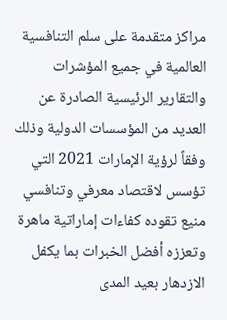مراكز متقدمة على سلم التنافسية العالمية في جميع المؤشرات والتقارير الرئيسية الصادرة عن العديد من المؤسسات الدولية وذلك وفقاً لرؤية الإمارات 2021 التي تؤسس لاقتصاد معرفي وتنافسي منيع تقوده كفاءات إماراتية ماهرة وتعززه أفضل الخبرات بما يكفل الازدهار بعيد المدى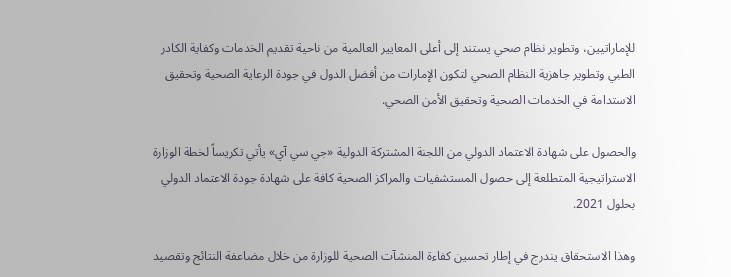للإماراتيين، وتطوير نظام صحي يستند إلى أعلى المعايير العالمية من ناحية تقديم الخدمات وكفاية الكادر الطبي وتطوير جاهزية النظام الصحي لتكون الإمارات من أفضل الدول في جودة الرعاية الصحية وتحقيق الاستدامة في الخدمات الصحية وتحقيق الأمن الصحي.

والحصول على شهادة الاعتماد الدولي من اللجنة المشتركة الدولية «جي سي آي» يأتي تكريساً لخطة الوزارة الاستراتيجية المتطلعة إلى حصول المستشفيات والمراكز الصحية كافة على شهادة جودة الاعتماد الدولي بحلول 2021.

وهذا الاستحقاق يندرج في إطار تحسين كفاءة المنشآت الصحية للوزارة من خلال مضاعفة النتائج وتقصيد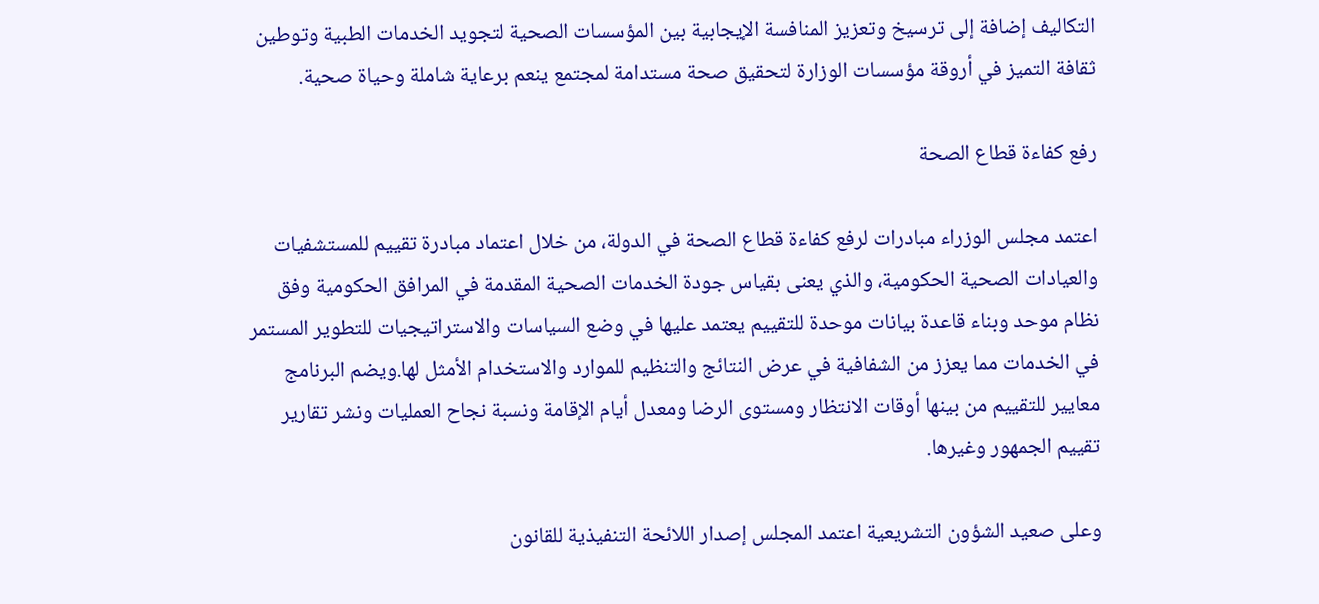التكاليف إضافة إلى ترسيخ وتعزيز المنافسة الإيجابية بين المؤسسات الصحية لتجويد الخدمات الطبية وتوطين ثقافة التميز في أروقة مؤسسات الوزارة لتحقيق صحة مستدامة لمجتمع ينعم برعاية شاملة وحياة صحية.

رفع كفاءة قطاع الصحة

اعتمد مجلس الوزراء مبادرات لرفع كفاءة قطاع الصحة في الدولة، من خلال اعتماد مبادرة تقييم للمستشفيات والعيادات الصحية الحكومية، والذي يعنى بقياس جودة الخدمات الصحية المقدمة في المرافق الحكومية وفق نظام موحد وبناء قاعدة بيانات موحدة للتقييم يعتمد عليها في وضع السياسات والاستراتيجيات للتطوير المستمر في الخدمات مما يعزز من الشفافية في عرض النتائج والتنظيم للموارد والاستخدام الأمثل لها.ويضم البرنامج معايير للتقييم من بينها أوقات الانتظار ومستوى الرضا ومعدل أيام الإقامة ونسبة نجاح العمليات ونشر تقارير تقييم الجمهور وغيرها.

وعلى صعيد الشؤون التشريعية اعتمد المجلس إصدار اللائحة التنفيذية للقانون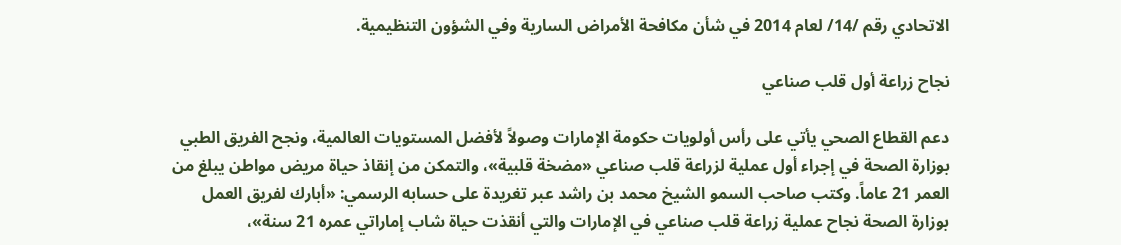الاتحادي رقم /14/ لعام 2014 في شأن مكافحة الأمراض السارية وفي الشؤون التنظيمية.

نجاح زراعة أول قلب صناعي

دعم القطاع الصحي يأتي على رأس أولويات حكومة الإمارات وصولاً لأفضل المستويات العالمية، ونجح الفريق الطبي بوزارة الصحة في إجراء أول عملية لزراعة قلب صناعي «مضخة قلبية»، والتمكن من إنقاذ حياة مريض مواطن يبلغ من العمر 21 عاماً. وكتب صاحب السمو الشيخ محمد بن راشد عبر تغريدة على حسابه الرسمي: «أبارك لفريق العمل بوزارة الصحة نجاح عملية زراعة قلب صناعي في الإمارات والتي أنقذت حياة شاب إماراتي عمره 21 سنة»،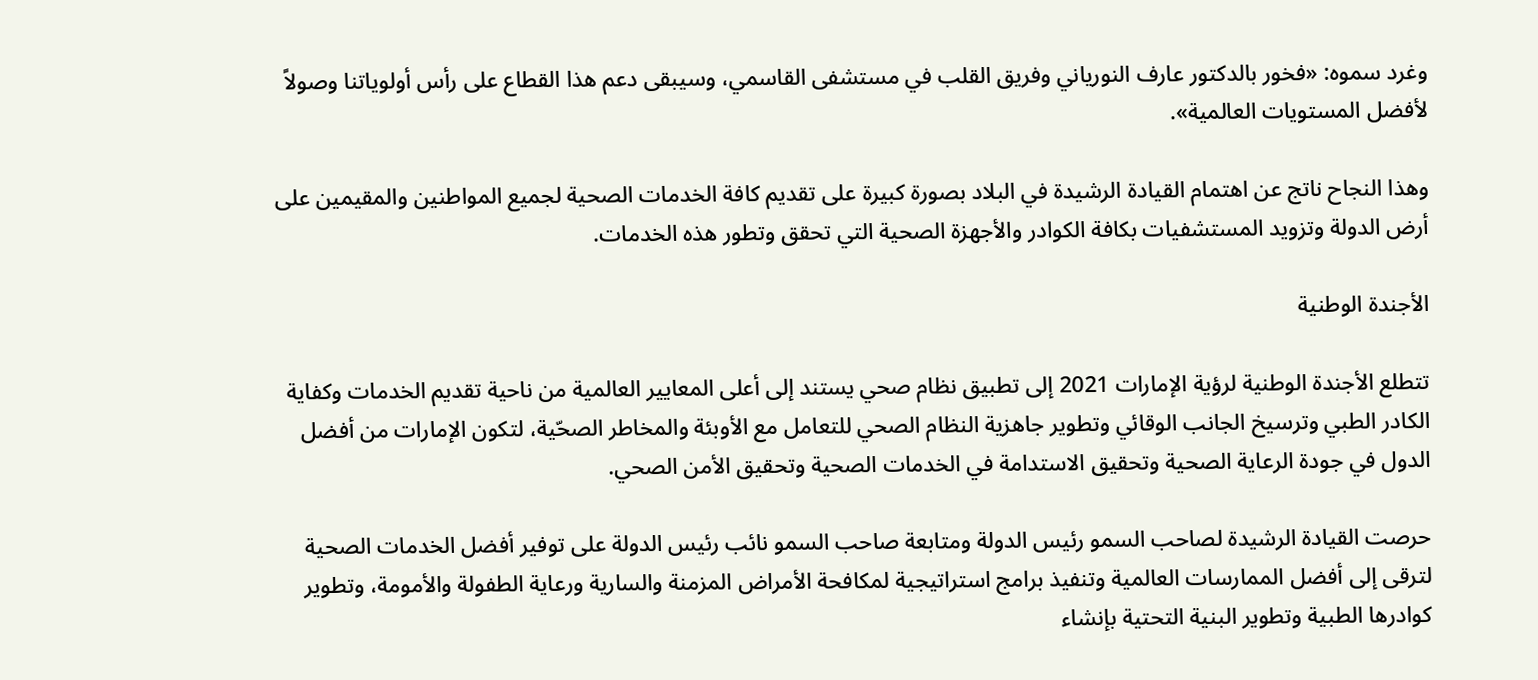وغرد سموه: «فخور بالدكتور عارف النورياني وفريق القلب في مستشفى القاسمي، وسيبقى دعم هذا القطاع على رأس أولوياتنا وصولاً لأفضل المستويات العالمية».

وهذا النجاح ناتج عن اهتمام القيادة الرشيدة في البلاد بصورة كبيرة على تقديم كافة الخدمات الصحية لجميع المواطنين والمقيمين على أرض الدولة وتزويد المستشفيات بكافة الكوادر والأجهزة الصحية التي تحقق وتطور هذه الخدمات.

الأجندة الوطنية

تتطلع الأجندة الوطنية لرؤية الإمارات 2021 إلى تطبيق نظام صحي يستند إلى أعلى المعايير العالمية من ناحية تقديم الخدمات وكفاية الكادر الطبي وترسيخ الجانب الوقائي وتطوير جاهزية النظام الصحي للتعامل مع الأوبئة والمخاطر الصحّية، لتكون الإمارات من أفضل الدول في جودة الرعاية الصحية وتحقيق الاستدامة في الخدمات الصحية وتحقيق الأمن الصحي.

حرصت القيادة الرشيدة لصاحب السمو رئيس الدولة ومتابعة صاحب السمو نائب رئيس الدولة على توفير أفضل الخدمات الصحية لترقى إلى أفضل الممارسات العالمية وتنفيذ برامج استراتيجية لمكافحة الأمراض المزمنة والسارية ورعاية الطفولة والأمومة، وتطوير كوادرها الطبية وتطوير البنية التحتية بإنشاء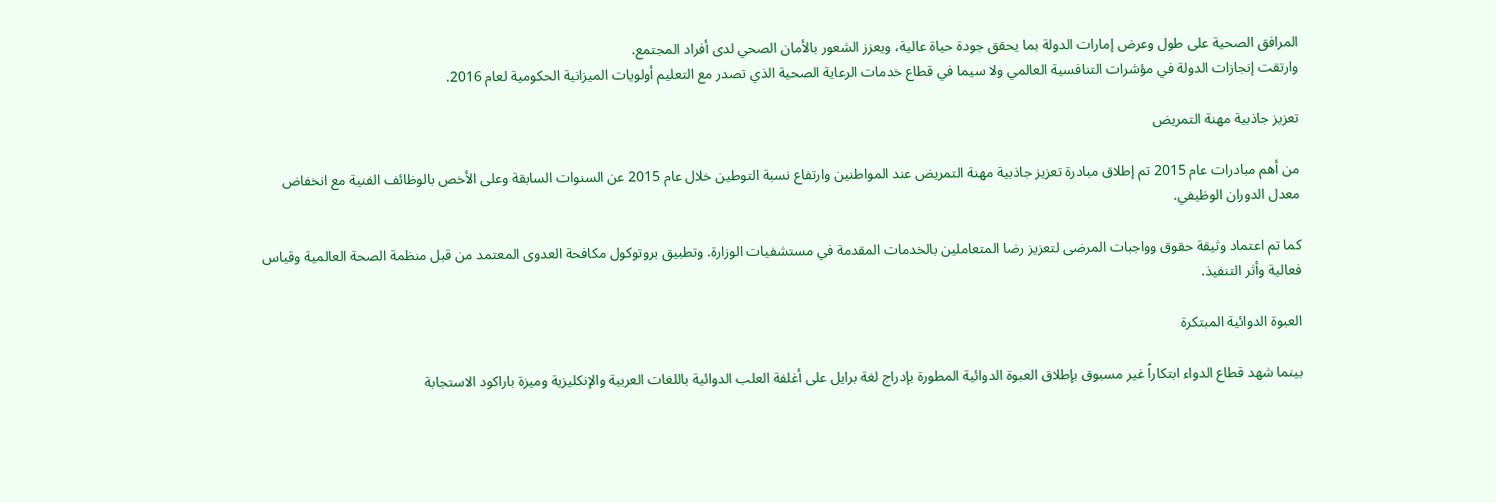المرافق الصحية على طول وعرض إمارات الدولة بما يحقق جودة حياة عالية، ويعزز الشعور بالأمان الصحي لدى أفراد المجتمع.
وارتقت إنجازات الدولة في مؤشرات التنافسية العالمي ولا سيما في قطاع خدمات الرعاية الصحية الذي تصدر مع التعليم أولويات الميزانية الحكومية لعام 2016.

تعزيز جاذبية مهنة التمريض

من أهم مبادرات عام 2015 تم إطلاق مبادرة تعزيز جاذبية مهنة التمريض عند المواطنين وارتفاع نسبة التوطين خلال عام 2015 عن السنوات السابقة وعلى الأخص بالوظائف الفنية مع انخفاض معدل الدوران الوظيفي.

كما تم اعتماد وثيقة حقوق وواجبات المرضى لتعزيز رضا المتعاملين بالخدمات المقدمة في مستشفيات الوزارة. وتطبيق بروتوكول مكافحة العدوى المعتمد من قبل منظمة الصحة العالمية وقياس فعالية وأثر التنفيذ.

العبوة الدوائية المبتكرة

بينما شهد قطاع الدواء ابتكاراً غير مسبوق بإطلاق العبوة الدوائية المطورة بإدراج لغة برايل على أغلفة العلب الدوائية باللغات العربية والإنكليزية وميزة باراكود الاستجابة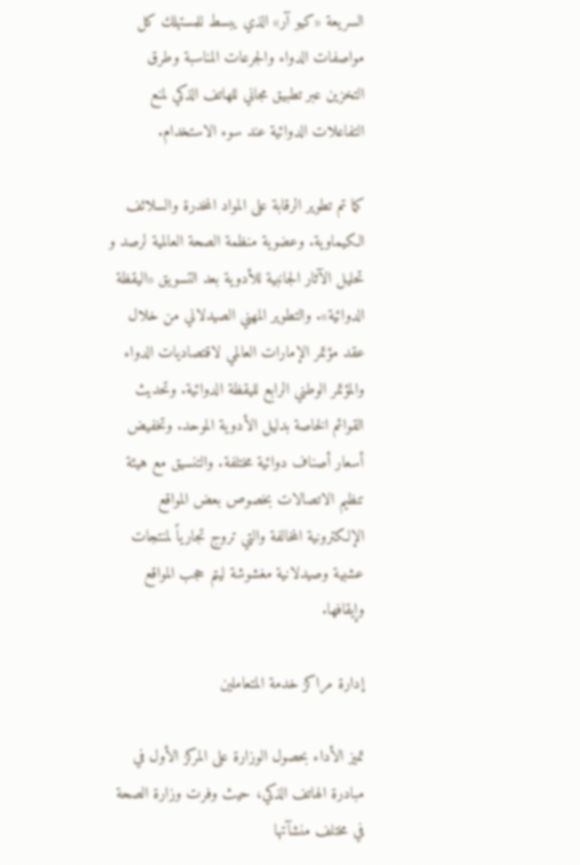السريعة «كيو آر» الذي يبسط للمستهلك كل مواصفات الدواء والجرعات المناسبة وطرق التخزين عبر تطبيق مجاني للهاتف الذكي لمنع التفاعلات الدوائية عند سوء الاستخدام.

كما تم تطوير الرقابة على المواد المخدرة والسلائف الكيماوية. وعضوية منظمة الصحة العالمية لرصد و تحليل الآثار الجانبية للأدوية بعد التسويق «اليقظة الدوائية». والتطوير المهني الصيدلاني من خلال عقد مؤتمر الإمارات العالمي لاقتصاديات الدواء والمؤتمر الوطني الرابع لليقظة الدوائية. وتحديث القوائم الخاصة بدليل الأدوية الموحد. وتخفيض أسعار أصناف دوائية مختلفة. والتنسيق مع هيئة تنظيم الاتصالات بخصوص بعض المواقع الإلكترونية المخالفة والتي تروج تجارياً لمنتجات عشبية وصيدلانية مغشوشة ليتم حجب المواقع وإيقافها.

إدارة مراكز خدمة المتعاملين

تميز الأداء بحصول الوزارة على المركز الأول في مبادرة الهاتف الذكي، حيث وفرت وزارة الصحة في مختلف منشآتها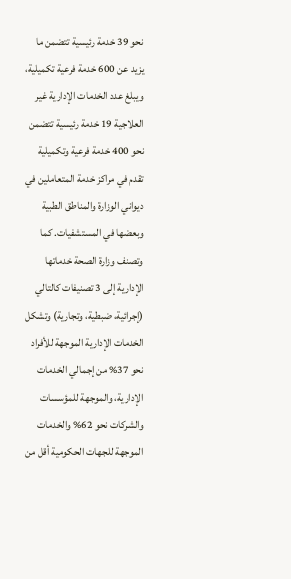نحو 39 خدمة رئيسية تتضمن ما يزيد عن 600 خدمة فرعية تكميلية، ويبلغ عدد الخدمات الإدارية غير العلاجية 19 خدمة رئيسية تتضمن نحو 400 خدمة فرعية وتكميلية تقدم في مراكز خدمة المتعاملين في ديواني الوزارة والمناطق الطبية وبعضها في المستشفيات. كما وتصنف وزارة الصحة خدماتها الإدارية إلى 3 تصنيفات كالتالي (إجرائية، ضبطية، وتجارية) وتشكل الخدمات الإدارية الموجهة للأفراد نحو 37% من إجمالي الخدمات الإدارية، والموجهة للمؤسسات والشركات نحو 62% والخدمات الموجهة للجهات الحكومية أقل من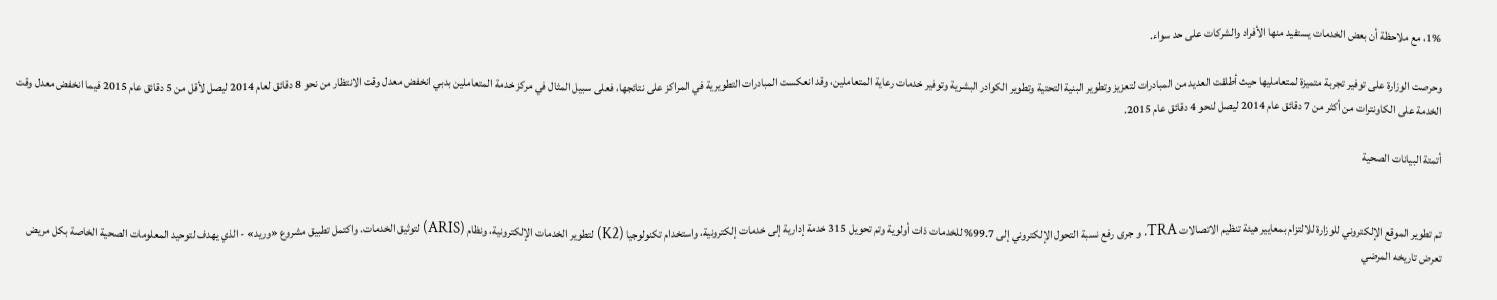1%، مع ملاحظة أن بعض الخدمات يستفيد منها الأفراد والشركات على حد سواء.

وحرصت الوزارة على توفير تجربة متميزة لمتعامليها حيث أطلقت العديد من المبادرات لتعزيز وتطوير البنية التحتية وتطوير الكوادر البشرية وتوفير خدمات رعاية المتعاملين، وقد انعكست المبادرات التطويرية في المراكز على نتائجها، فعلى سبيل المثال في مركز خدمة المتعاملين بدبي انخفض معدل وقت الانتظار من نحو 8 دقائق لعام 2014 ليصل لأقل من 5 دقائق عام 2015 فيما انخفض معدل وقت الخدمة على الكاونترات من أكثر من 7 دقائق عام 2014 ليصل لنحو 4 دقائق عام 2015.

أتمتة البيانات الصحية


تم تطوير الموقع الإلكتروني للوزارة للالتزام بمعايير هيئة تنظيم الاتصالات TRA. و جرى رفع نسبة التحول الإلكتروني إلى 99.7% للخدمات ذات أولوية وتم تحويل 315 خدمة إدارية إلى خدمات إلكترونية، واستخدام تكنولوجيا (K2) لتطوير الخدمات الإلكترونية، ونظام (ARIS) لتوثيق الخدمات. واكتمل تطبيق مشروع «وريد» - الذي يهدف لتوحيد المعلومات الصحية الخاصة بكل مريض تعرض تاريخه المرضي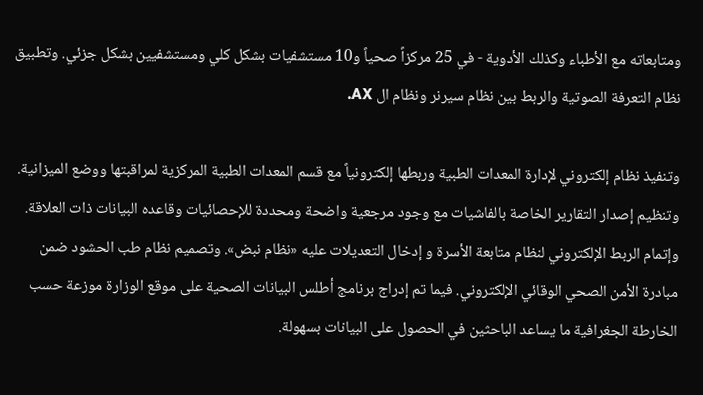ومتابعاته مع الأطباء وكذلك الأدوية - في 25 مركزاً صحياً و10 مستشفيات بشكل كلي ومستشفيين بشكل جزئي. وتطبيق نظام التعرفة الصوتية والربط بين نظام سيرنر ونظام ال AX.

وتنفيذ نظام إلكتروني لإدارة المعدات الطبية وربطها إلكترونياً مع قسم المعدات الطبية المركزية لمراقبتها ووضع الميزانية. وتنظيم إصدار التقارير الخاصة بالفاشيات مع وجود مرجعية واضحة ومحددة للإحصائيات وقاعده البيانات ذات العلاقة. وإتمام الربط الإلكتروني لنظام متابعة الأسرة و إدخال التعديلات عليه «نظام نبض». وتصميم نظام طب الحشود ضمن مبادرة الأمن الصحي الوقائي الإلكتروني. فيما تم إدراج برنامج أطلس البيانات الصحية على موقع الوزارة موزعة حسب الخارطة الجغرافية ما يساعد الباحثين في الحصول على البيانات بسهولة.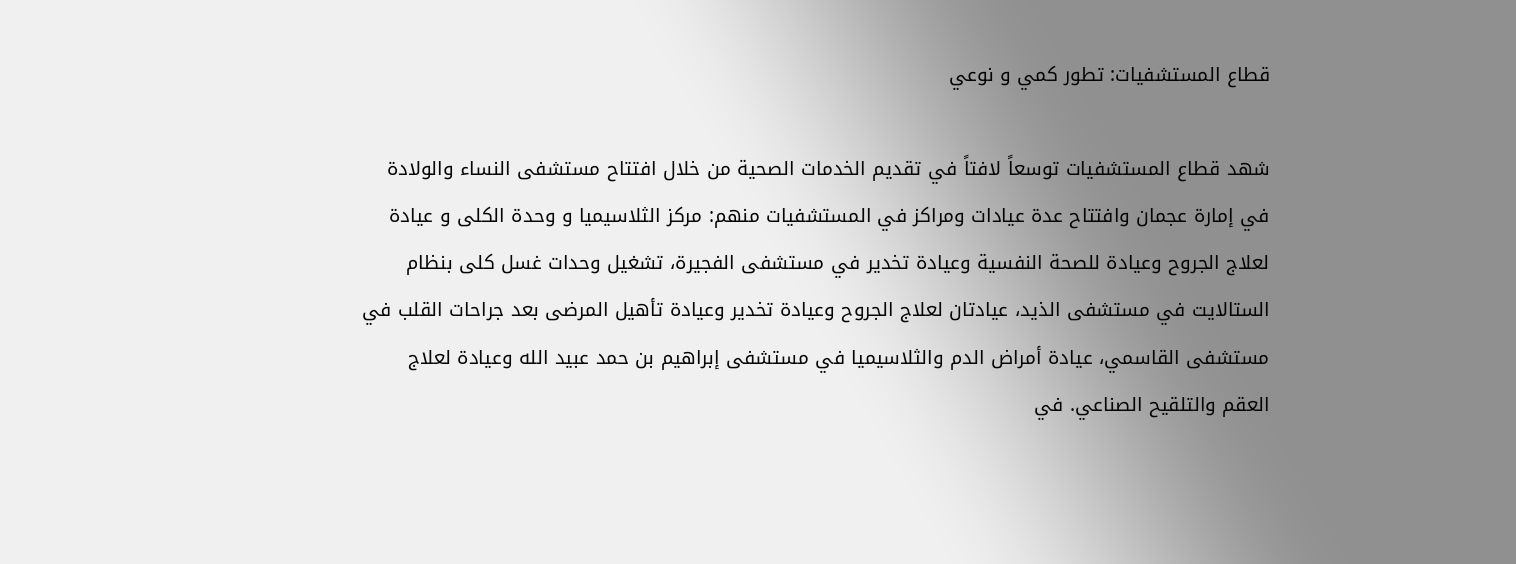قطاع المستشفيات: تطور كمي و نوعي

شهد قطاع المستشفيات توسعاً لافتاً في تقديم الخدمات الصحية من خلال افتتاح مستشفى النساء والولادة في إمارة عجمان وافتتاح عدة عيادات ومراكز في المستشفيات منهم: مركز الثلاسيميا و وحدة الكلى و عيادة لعلاج الجروح وعيادة للصحة النفسية وعيادة تخدير في مستشفى الفجيرة، تشغيل وحدات غسل كلى بنظام الستالايت في مستشفى الذيد، عيادتان لعلاج الجروح وعيادة تخدير وعيادة تأهيل المرضى بعد جراحات القلب في مستشفى القاسمي، عيادة أمراض الدم والثلاسيميا في مستشفى إبراهيم بن حمد عبيد الله وعيادة لعلاج العقم والتلقيح الصناعي. في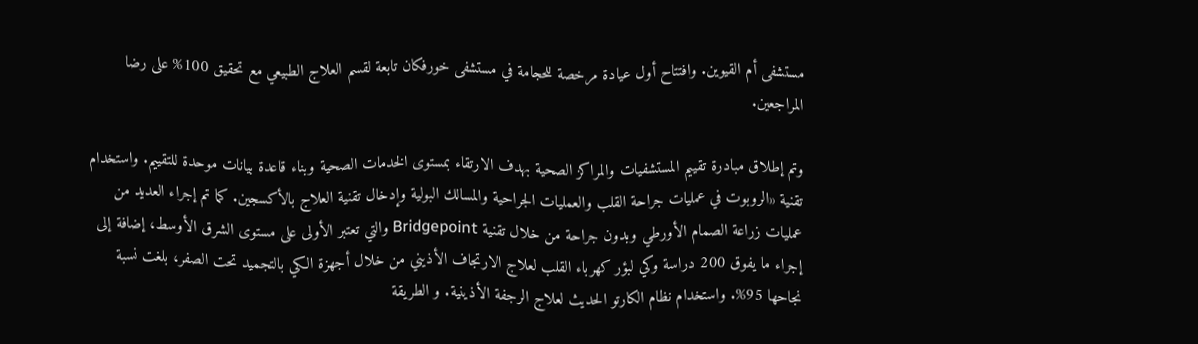مستشفى أم القيوين. وافتتاح أول عيادة مرخصة للحجامة في مستشفى خورفكان تابعة لقسم العلاج الطبيعي مع تحقيق 100% على رضا المراجعين.

وتم إطلاق مبادرة تقييم المستشفيات والمراكز الصحية بهدف الارتقاء بمستوى الخدمات الصحية وبناء قاعدة بيانات موحدة للتقييم. واستخدام تقنية «الروبوت في عمليات جراحة القلب والعمليات الجراحية والمسالك البولية وإدخال تقنية العلاج بالأكسجين. كما تم إجراء العديد من عمليات زراعة الصمام الأورطي وبدون جراحة من خلال تقنية Bridgepoint والتي تعتبر الأولى على مستوى الشرق الأوسط، إضافة إلى إجراء ما يفوق 200 دراسة وكي لبؤر كهرباء القلب لعلاج الارتجاف الأذيني من خلال أجهزة الكي بالتجميد تحت الصفر، بلغت نسبة نجاحها 95%. واستخدام نظام الكارتو الحديث لعلاج الرجفة الأذينية. و الطريقة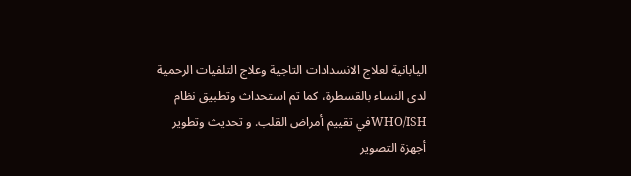اليابانية لعلاج الانسدادات التاجية وعلاج التلفيات الرحمية لدى النساء بالقسطرة، كما تم استحداث وتطبيق نظام WHO/ISHفي تقييم أمراض القلب. و تحديث وتطوير أجهزة التصوير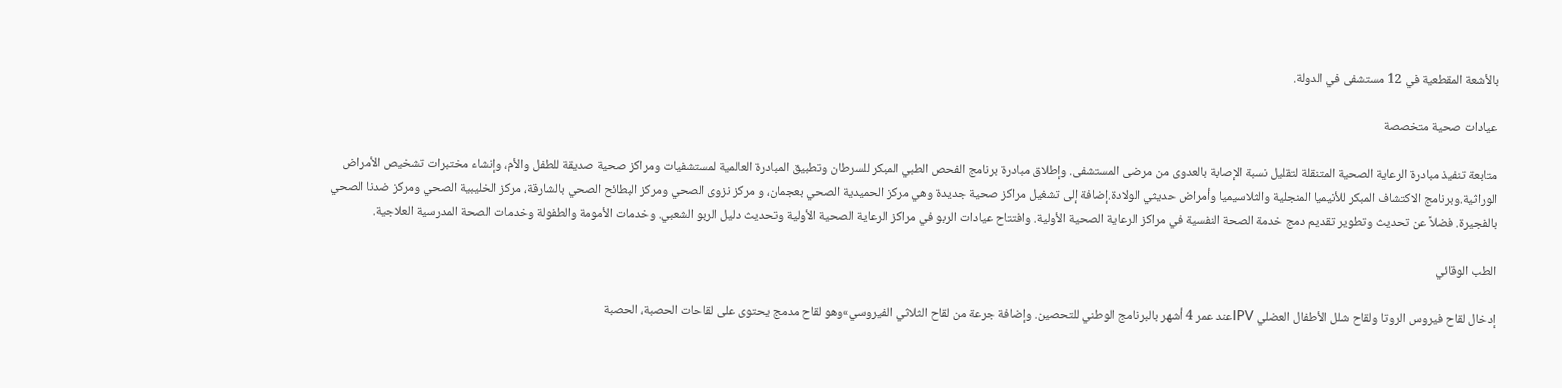بالأشعة المقطعية في 12 مستشفى في الدولة.

عيادات صحية متخصصة

متابعة تنفيذ مبادرة الرعاية الصحية المتنقلة لتقليل نسبة الإصابة بالعدوى من مرضى المستشفى. وإطلاق مبادرة برنامج الفحص الطبي المبكر للسرطان وتطبيق المبادرة العالمية لمستشفيات ومراكز صحية صديقة للطفل والأم، وإنشاء مختبرات تشخيص الأمراض الوراثية.وبرنامج الاكتشاف المبكر للأنيميا المنجلية والثلاسيميا وأمراض حديثي الولادة.إضافة إلى تشغيل مراكز صحية جديدة وهي مركز الحميدية الصحي بعجمان، و مركز نزوى الصحي ومركز البطائح الصحي بالشارقة، مركز الخليبية الصحي ومركز ضدنا الصحي بالفجيرة. فضلاً عن تحديث وتطوير تقديم دمج خدمة الصحة النفسية في مراكز الرعاية الصحية الأولية. وافتتاح عيادات الربو في مراكز الرعاية الصحية الأولية وتحديث دليل الربو الشعبي. وخدمات الأمومة والطفولة وخدمات الصحة المدرسية العلاجية.

الطب الوقائي

إدخال لقاح فيروس الروتا ولقاح شلل الأطفال العضلي IPVعند عمر 4 أشهر بالبرنامج الوطني للتحصين. وإضافة جرعة من لقاح الثلاثي الفيروسي»وهو لقاح مدمج يحتوى على لقاحات الحصبة، الحصبة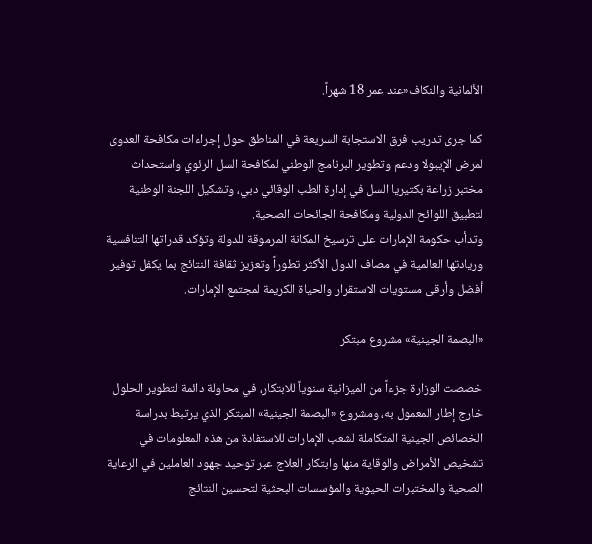الألمانية والنكاف«عند عمر 18 شهراً.

كما جرى تدريب فرق الاستجابة السريعة في المناطق حول إجراءات مكافحة العدوى لمرض الإيبولا ودعم وتطوير البرنامج الوطني لمكافحة السل الرئوي واستحداث مختبر زراعة بكتيريا السل في إدارة الطب الوقائي دبي، وتشكيل اللجنة الوطنية لتطبيق اللوائح الدولية ومكافحة الجائحات الصحية.
وتدأب حكومة الإمارات على ترسيخ المكانة المرموقة للدولة وتؤكد قدراتها التنافسية وريادتها العالمية في مصاف الدول الأكثر تطوراً وتعزيز ثقافة النتائج بما يكفل توفير أفضل وأرقى مستويات الاستقرار والحياة الكريمة لمجتمع الإمارات.

«البصمة الجينية» مشروع مبتكر

خصصت الوزارة جزءاً من الميزانية سنوياً للابتكار، في محاولة دائمة لتطوير الحلول خارج إطار المعمول به، ومشروع «البصمة الجينية» المبتكر الذي يرتبط بدراسة الخصائص الجينية المتكاملة لشعب الإمارات للاستفادة من هذه المعلومات في تشخيص الأمراض والوقاية منها وابتكار العلاج عبر توحيد جهود العاملين في الرعاية الصحية والمختبرات الحيوية والمؤسسات البحثية لتحسين النتائج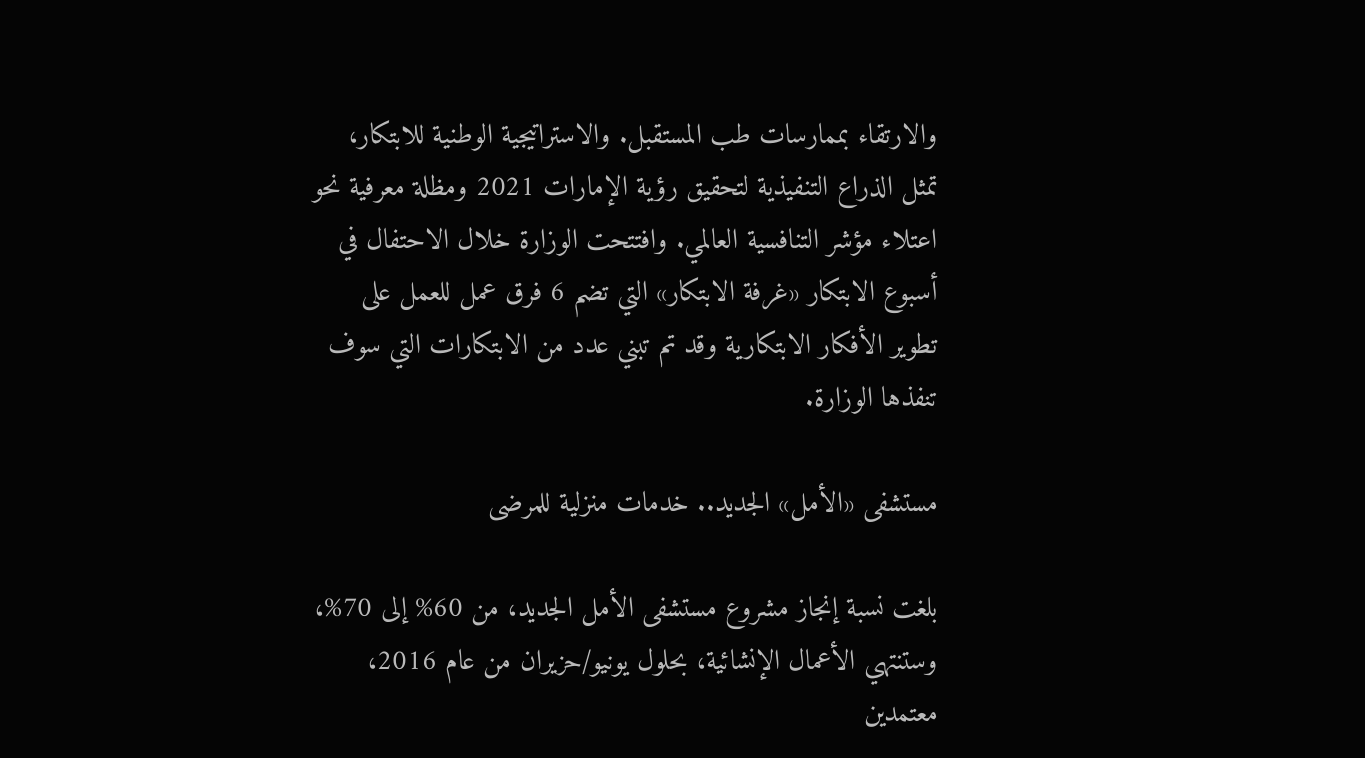والارتقاء بممارسات طب المستقبل. والاستراتيجية الوطنية للابتكار، تمثل الذراع التنفيذية لتحقيق رؤية الإمارات 2021 ومظلة معرفية نحو اعتلاء مؤشر التنافسية العالمي. وافتتحت الوزارة خلال الاحتفال في أسبوع الابتكار «غرفة الابتكار» التي تضم 6 فرق عمل للعمل على تطوير الأفكار الابتكارية وقد تم تبني عدد من الابتكارات التي سوف تنفذها الوزارة.

مستشفى «الأمل» الجديد.. خدمات منزلية للمرضى

بلغت نسبة إنجاز مشروع مستشفى الأمل الجديد، من 60% إلى 70%، وستنتهي الأعمال الإنشائية، بحلول يونيو/حزيران من عام 2016، معتمدين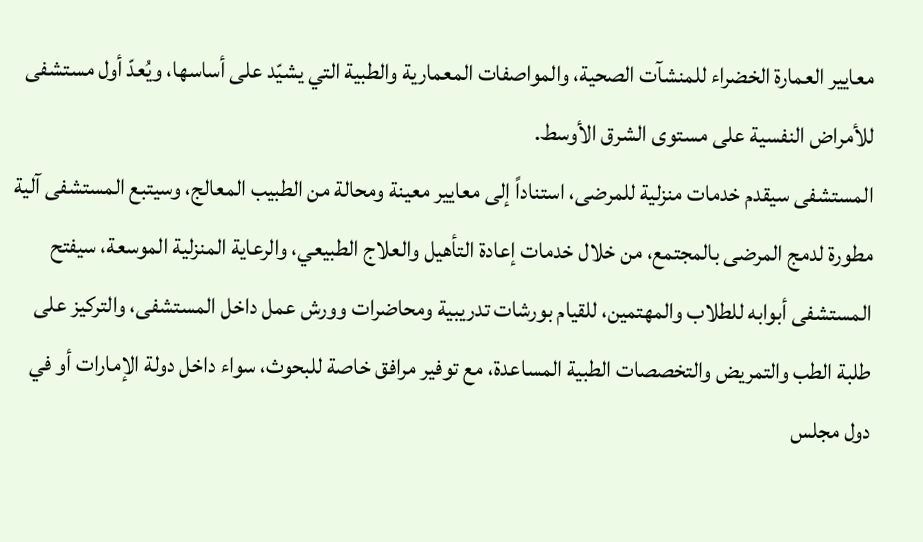معايير العمارة الخضراء للمنشآت الصحية، والمواصفات المعمارية والطبية التي يشيّد على أساسها، ويُعدّ أول مستشفى للأمراض النفسية على مستوى الشرق الأوسط.
المستشفى سيقدم خدمات منزلية للمرضى، استناداً إلى معايير معينة ومحالة من الطبيب المعالج، وسيتبع المستشفى آلية مطورة لدمج المرضى بالمجتمع، من خلال خدمات إعادة التأهيل والعلاج الطبيعي، والرعاية المنزلية الموسعة، سيفتح المستشفى أبوابه للطلاب والمهتمين، للقيام بورشات تدريبية ومحاضرات وورش عمل داخل المستشفى، والتركيز على طلبة الطب والتمريض والتخصصات الطبية المساعدة، مع توفير مرافق خاصة للبحوث، سواء داخل دولة الإمارات أو في دول مجلس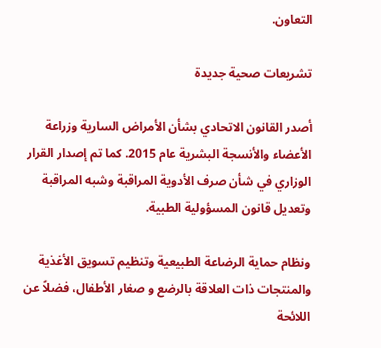التعاون.

تشريعات صحية جديدة

أصدر القانون الاتحادي بشأن الأمراض السارية وزراعة الأعضاء والأنسجة البشرية عام 2015. كما تم إصدار القرار الوزاري في شأن صرف الأدوية المراقبة وشبه المراقبة وتعديل قانون المسؤولية الطبية.

ونظام حماية الرضاعة الطبيعية وتنظيم تسويق الأغذية والمنتجات ذات العلاقة بالرضع و صغار الأطفال، فضلاً عن اللائحة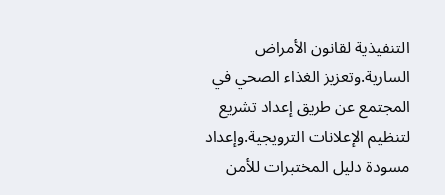التنفيذية لقانون الأمراض السارية.وتعزيز الغذاء الصحي في المجتمع عن طريق إعداد تشريع لتنظيم الإعلانات الترويجية.وإعداد مسودة دليل المختبرات للأمن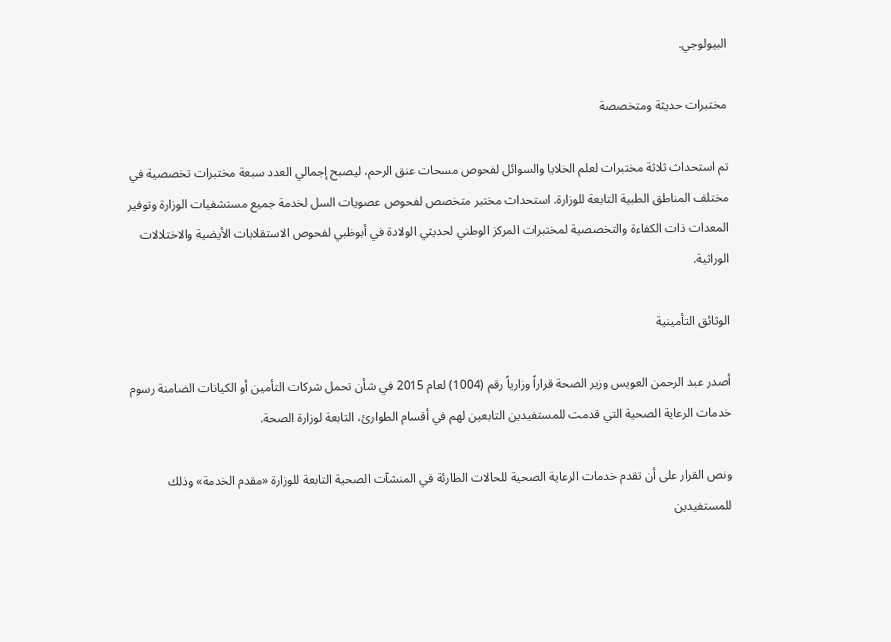البيولوجي.

مختبرات حديثة ومتخصصة

تم استحداث ثلاثة مختبرات لعلم الخلايا والسوائل لفحوص مسحات عنق الرحم، ليصبح إجمالي العدد سبعة مختبرات تخصصية في مختلف المناطق الطبية التابعة للوزارة. استحداث مختبر متخصص لفحوص عصويات السل لخدمة جميع مستشفيات الوزارة وتوفير المعدات ذات الكفاءة والتخصصية لمختبرات المركز الوطني لحديثي الولادة في أبوظبي لفحوص الاستقلابات الأيضية والاختلالات الوراثية.

الوثائق التأمينية

أصدر عبد الرحمن العويس وزير الصحة قراراً وزارياً رقم (1004) لعام 2015 في شأن تحمل شركات التأمين أو الكيانات الضامنة رسوم خدمات الرعاية الصحية التي قدمت للمستفيدين التابعين لهم في أقسام الطوارئ، التابعة لوزارة الصحة.

ونص القرار على أن تقدم خدمات الرعاية الصحية للحالات الطارئة في المنشآت الصحية التابعة للوزارة «مقدم الخدمة» وذلك للمستفيدين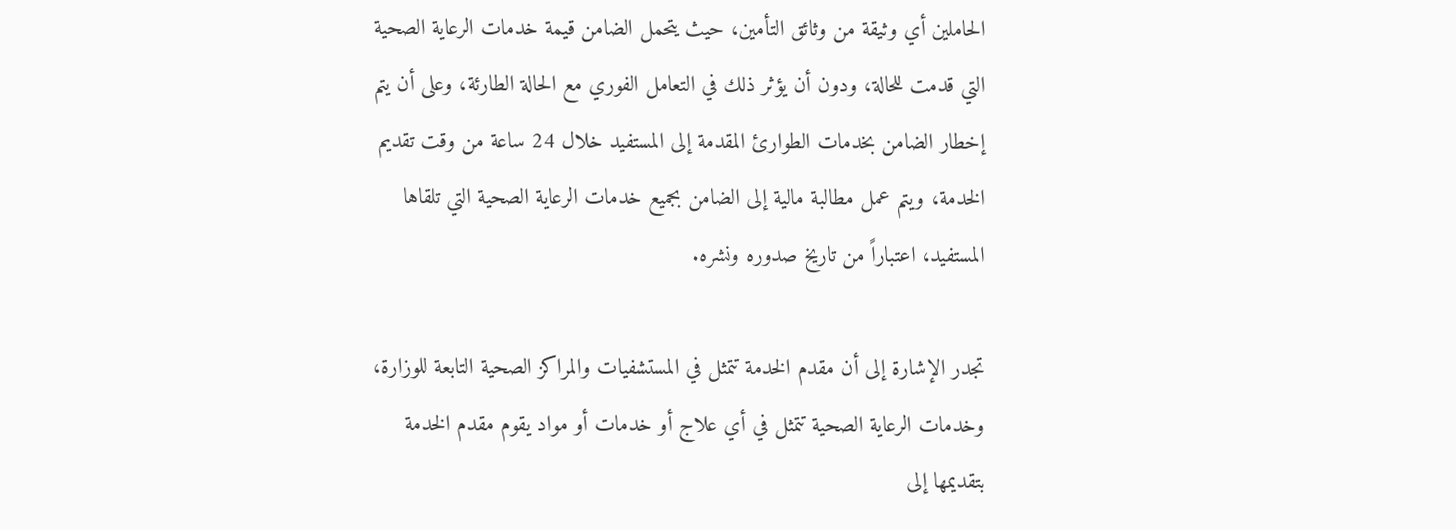الحاملين أي وثيقة من وثائق التأمين، حيث يتحمل الضامن قيمة خدمات الرعاية الصحية التي قدمت للحالة، ودون أن يؤثر ذلك في التعامل الفوري مع الحالة الطارئة، وعلى أن يتم إخطار الضامن بخدمات الطوارئ المقدمة إلى المستفيد خلال 24 ساعة من وقت تقديم الخدمة، ويتم عمل مطالبة مالية إلى الضامن بجميع خدمات الرعاية الصحية التي تلقاها المستفيد، اعتباراً من تاريخ صدوره ونشره.

تجدر الإشارة إلى أن مقدم الخدمة تتمثل في المستشفيات والمراكز الصحية التابعة للوزارة، وخدمات الرعاية الصحية تتمثل في أي علاج أو خدمات أو مواد يقوم مقدم الخدمة بتقديمها إلى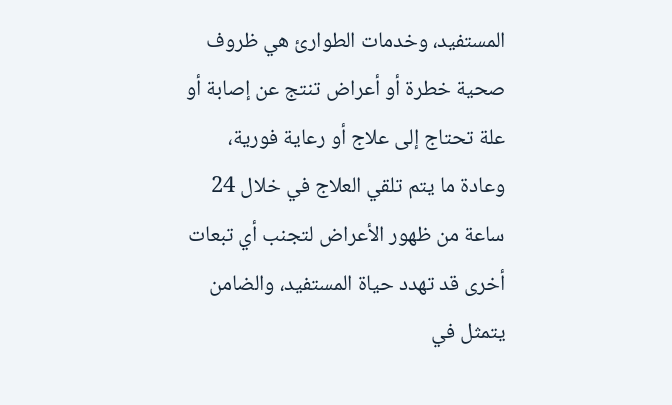المستفيد، وخدمات الطوارئ هي ظروف صحية خطرة أو أعراض تنتج عن إصابة أو علة تحتاج إلى علاج أو رعاية فورية، وعادة ما يتم تلقي العلاج في خلال 24 ساعة من ظهور الأعراض لتجنب أي تبعات أخرى قد تهدد حياة المستفيد، والضامن يتمثل في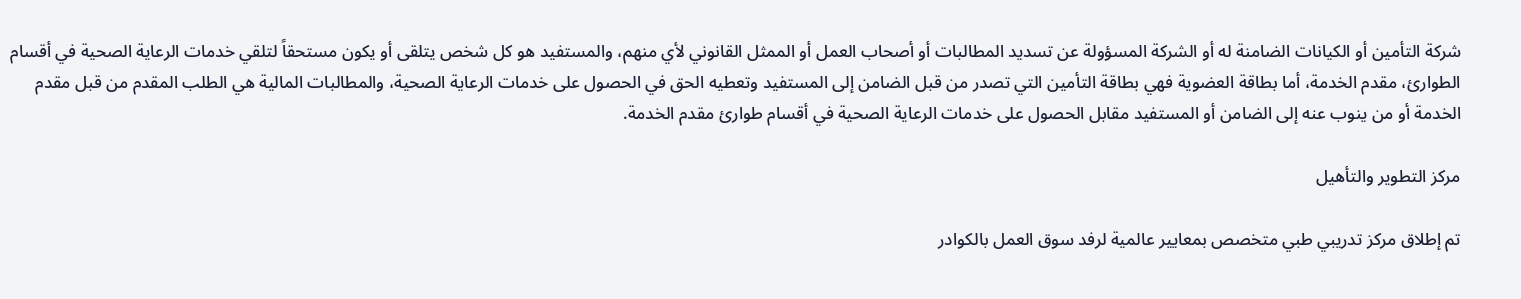شركة التأمين أو الكيانات الضامنة له أو الشركة المسؤولة عن تسديد المطالبات أو أصحاب العمل أو الممثل القانوني لأي منهم، والمستفيد هو كل شخص يتلقى أو يكون مستحقاً لتلقي خدمات الرعاية الصحية في أقسام الطوارئ، مقدم الخدمة، أما بطاقة العضوية فهي بطاقة التأمين التي تصدر من قبل الضامن إلى المستفيد وتعطيه الحق في الحصول على خدمات الرعاية الصحية، والمطالبات المالية هي الطلب المقدم من قبل مقدم الخدمة أو من ينوب عنه إلى الضامن أو المستفيد مقابل الحصول على خدمات الرعاية الصحية في أقسام طوارئ مقدم الخدمة.

مركز التطوير والتأهيل

تم إطلاق مركز تدريبي طبي متخصص بمعايير عالمية لرفد سوق العمل بالكوادر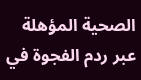الصحية المؤهلة عبر ردم الفجوة في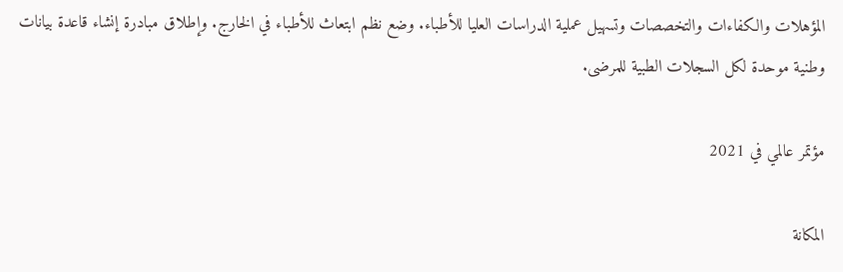المؤهلات والكفاءات والتخصصات وتسهيل عملية الدراسات العليا للأطباء. وضع نظم ابتعاث للأطباء في الخارج. وإطلاق مبادرة إنشاء قاعدة بيانات وطنية موحدة لكل السجلات الطبية للمرضى.

مؤتمر عالمي في 2021

المكانة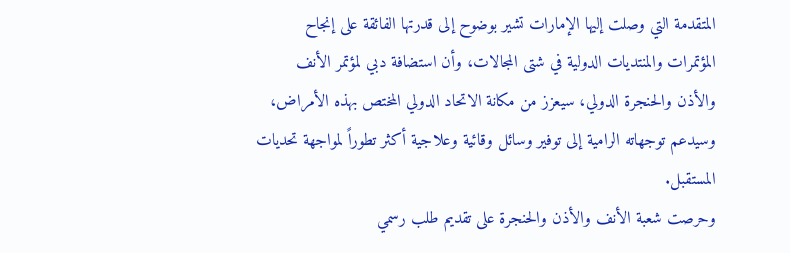المتقدمة التي وصلت إليها الإمارات تشير بوضوح إلى قدرتها الفائقة على إنجاح المؤتمرات والمنتديات الدولية في شتى المجالات، وأن استضافة دبي لمؤتمر الأنف والأذن والحنجرة الدولي، سيعزز من مكانة الاتحاد الدولي المختص بهذه الأمراض، وسيدعم توجهاته الرامية إلى توفير وسائل وقائية وعلاجية أكثر تطوراً لمواجهة تحديات المستقبل.
وحرصت شعبة الأنف والأذن والحنجرة على تقديم طلب رسمي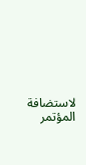لاستضافة المؤتمر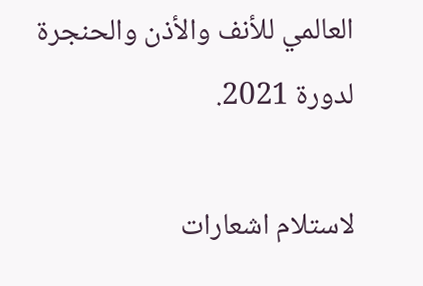العالمي للأنف والأذن والحنجرة لدورة 2021.

لاستلام اشعارات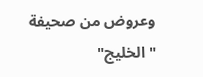وعروض من صحيفة "الخليج"